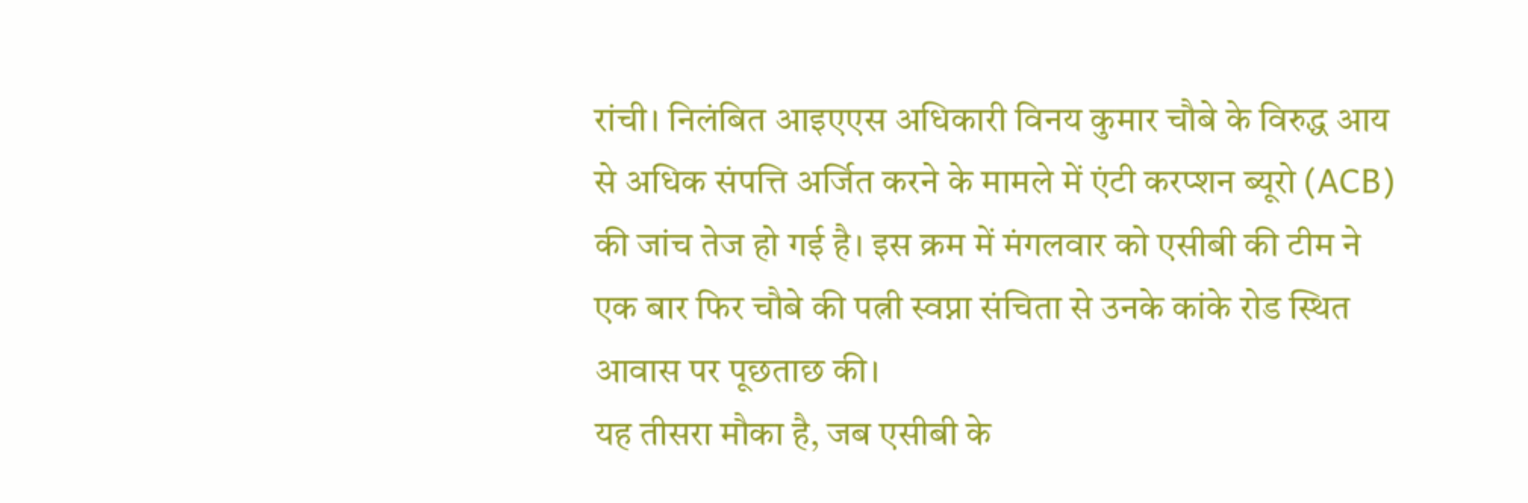रांची। निलंबित आइएएस अधिकारी विनय कुमार चौबे के विरुद्ध आय से अधिक संपत्ति अर्जित करने के मामले में एंटी करप्शन ब्यूरो (ACB) की जांच तेज हो गई है। इस क्रम में मंगलवार को एसीबी की टीम ने एक बार फिर चौबे की पत्नी स्वप्ना संचिता से उनके कांके रोड स्थित आवास पर पूछताछ की।
यह तीसरा मौका है, जब एसीबी के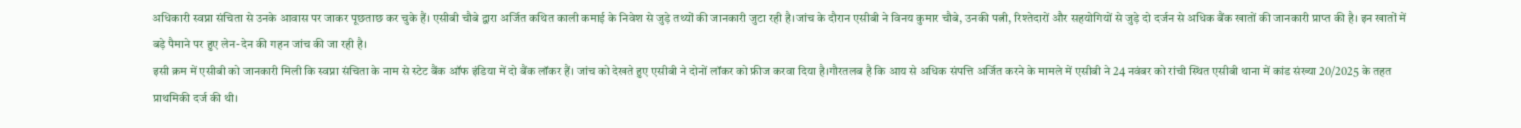अधिकारी स्वप्ना संचिता से उनके आवास पर जाकर पूछताछ कर चुके हैं। एसीबी चौबे द्वारा अर्जित कथित काली कमाई के निवेश से जुड़े तथ्यों की जानकारी जुटा रही है।जांच के दौरान एसीबी ने विनय कुमार चौबे, उनकी पत्नी, रिश्तेदारों और सहयोगियों से जुड़े दो दर्जन से अधिक बैंक खातों की जानकारी प्राप्त की है। इन खातों में बड़े पैमाने पर हुए लेन-देन की गहन जांच की जा रही है।
इसी क्रम में एसीबी को जानकारी मिली कि स्वप्ना संचिता के नाम से स्टेट बैंक ऑफ इंडिया में दो बैंक लॉकर हैं। जांच को देखते हुए एसीबी ने दोनों लॉकर को फ्रीज करवा दिया है।गौरतलब है कि आय से अधिक संपत्ति अर्जित करने के मामले में एसीबी ने 24 नवंबर को रांची स्थित एसीबी थाना में कांड संख्या 20/2025 के तहत प्राथमिकी दर्ज की थी।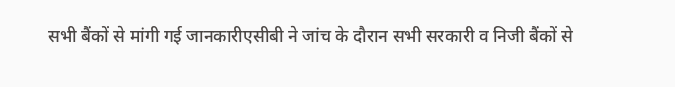सभी बैंकों से मांगी गई जानकारीएसीबी ने जांच के दौरान सभी सरकारी व निजी बैंकों से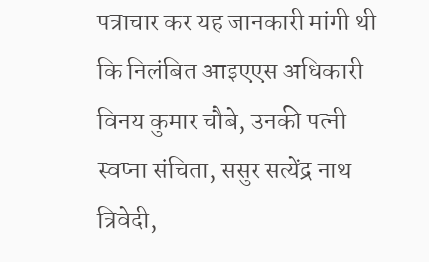पत्राचार कर यह जानकारी मांगी थी कि निलंबित आइएएस अधिकारी विनय कुमार चौबे, उनकी पत्नी स्वप्ना संचिता, ससुर सत्येंद्र नाथ त्रिवेदी,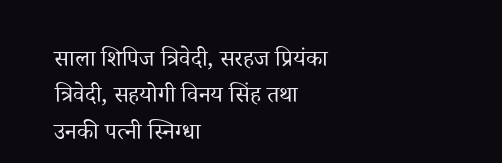साला शिपिज त्रिवेदी, सरहज प्रियंका त्रिवेदी, सहयोगी विनय सिंह तथा उनकी पत्नी स्निग्धा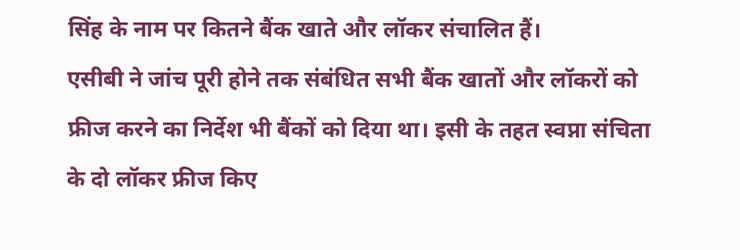सिंह के नाम पर कितने बैंक खाते और लॉकर संचालित हैं।
एसीबी ने जांच पूरी होने तक संबंधित सभी बैंक खातों और लॉकरों को फ्रीज करने का निर्देश भी बैंकों को दिया था। इसी के तहत स्वप्ना संचिता के दो लॉकर फ्रीज किए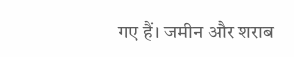गए हैं। जमीन और शराब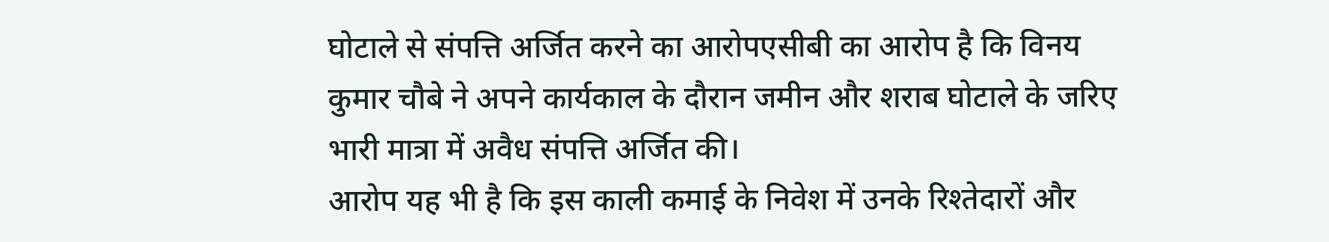घोटाले से संपत्ति अर्जित करने का आरोपएसीबी का आरोप है कि विनय कुमार चौबे ने अपने कार्यकाल के दौरान जमीन और शराब घोटाले के जरिए भारी मात्रा में अवैध संपत्ति अर्जित की।
आरोप यह भी है कि इस काली कमाई के निवेश में उनके रिश्तेदारों और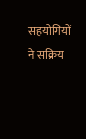सहयोगियों ने सक्रिय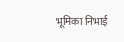भूमिका निभाई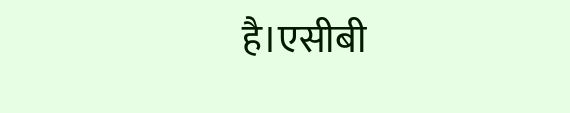है।एसीबी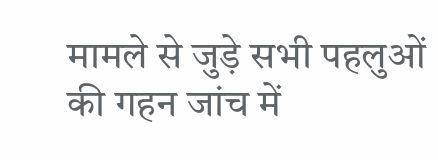मामले से जुड़े सभी पहलुओं की गहन जांच में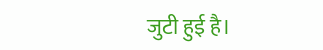जुटी हुई है।